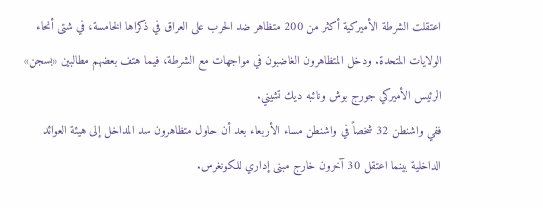اعتقلت الشرطة الأميركية أكثر من 200 متظاهر ضد الحرب على العراق في ذكراها الخامسة، في شتى أنحاء الولايات المتحدة. ودخل المتظاهرون الغاضبون في مواجهات مع الشرطة، فيما هتف بعضهم مطالبين «بسجن» الرئيس الأميركي جورج بوش ونائبه ديك تشيني.
ففي واشنطن 32 شخصاً في واشنطن مساء الأربعاء بعد أن حاول متظاهرون سد المداخل إلى هيئة العوائد الداخلية بينما اعتقل 30 آخرون خارج مبنى إداري للكونغرس.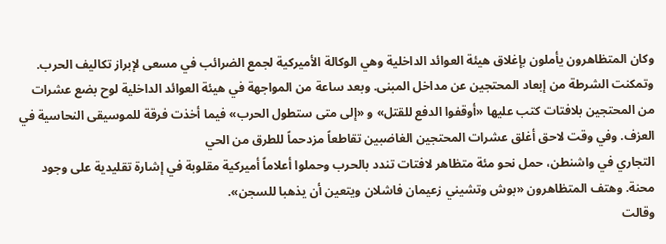وكان المتظاهرون يأملون بإغلاق هيئة العوائد الداخلية وهي الوكالة الأميركية لجمع الضرائب في مسعى لإبراز تكاليف الحرب. وتمكنت الشرطة من إبعاد المحتجين عن مداخل المبنى. وبعد ساعة من المواجهة في هيئة العوائد الداخلية لوح بضع عشرات من المحتجين بلافتات كتب عليها «أوقفوا الدفع للقتل» و «إلى متى ستطول الحرب» فيما أخذت فرقة للموسيقى النحاسية في العزف. وفي وقت لاحق أغلق عشرات المحتجين الغاضبين تقاطعاً مزدحماً للطرق من الحي
التجاري في واشنطن، حمل نحو مئة متظاهر لافتات تندد بالحرب وحملوا أعلاماً أميركية مقلوبة في إشارة تقليدية على وجود محنة. وهتف المتظاهرون «بوش وتشيني زعيمان فاشلان ويتعين أن يذهبا للسجن».
وقالت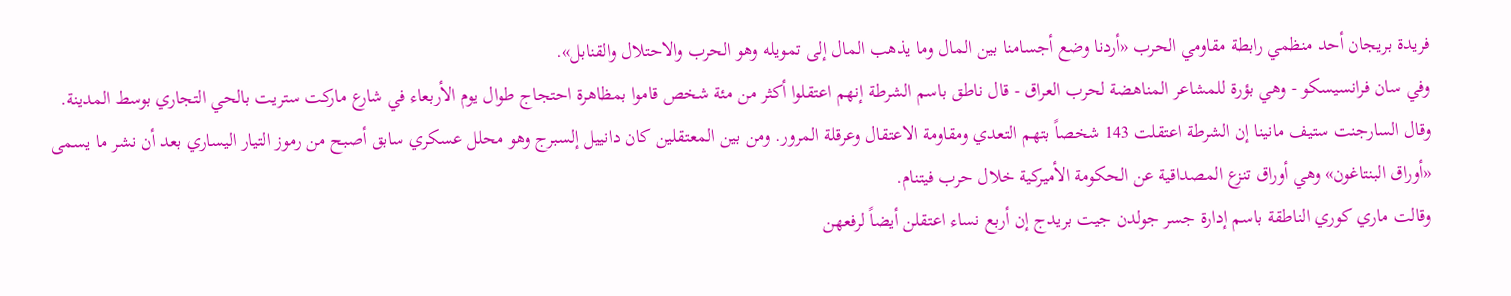فريدة بريجان أحد منظمي رابطة مقاومي الحرب «أردنا وضع أجسامنا بين المال وما يذهب المال إلى تمويله وهو الحرب والاحتلال والقنابل».
وفي سان فرانسيسكو - وهي بؤرة للمشاعر المناهضة لحرب العراق - قال ناطق باسم الشرطة إنهم اعتقلوا أكثر من مئة شخص قاموا بمظاهرة احتجاج طوال يوم الأربعاء في شارع ماركت ستريت بالحي التجاري بوسط المدينة.
وقال السارجنت ستيف مانينا إن الشرطة اعتقلت 143 شخصاً بتهم التعدي ومقاومة الاعتقال وعرقلة المرور. ومن بين المعتقلين كان دانييل إلسبرج وهو محلل عسكري سابق أصبح من رموز التيار اليساري بعد أن نشر ما يسمى «أوراق البنتاغون» وهي أوراق تنزع المصداقية عن الحكومة الأميركية خلال حرب فيتنام.
وقالت ماري كوري الناطقة باسم إدارة جسر جولدن جيت بريدج إن أربع نساء اعتقلن أيضاً لرفعهن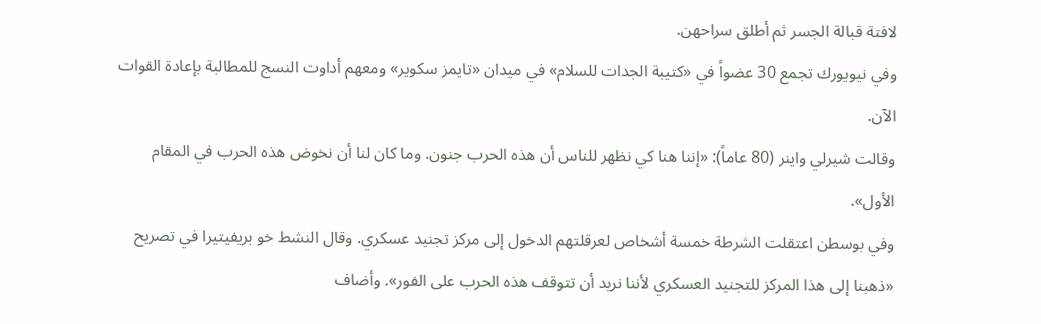لافتة قبالة الجسر ثم أطلق سراحهن.
وفي نيويورك تجمع 30 عضواً في «كتيبة الجدات للسلام» في ميدان «تايمز سكوير» ومعهم أداوت النسج للمطالبة بإعادة القوات الآن.
وقالت شيرلي واينر (80 عاماً): «إننا هنا كي نظهر للناس أن هذه الحرب جنون. وما كان لنا أن نخوض هذه الحرب في المقام الأول».
وفي بوسطن اعتقلت الشرطة خمسة أشخاص لعرقلتهم الدخول إلى مركز تجنيد عسكري. وقال النشط خو بريفيتيرا في تصريح «ذهبنا إلى هذا المركز للتجنيد العسكري لأننا نريد أن تتوقف هذه الحرب على الفور». وأضاف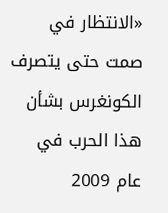«الانتظار في صمت حتى يتصرف الكونغرس بشأن هذا الحرب في عام 2009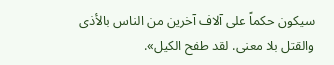سيكون حكماً على آلاف آخرين من الناس بالأذى والقتل بلا معنى. لقد طفح الكيل».